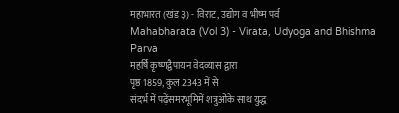महाभारत (खंड ३) - विराट, उद्योग व भीष्म पर्व
Mahabharata (Vol 3) - Virata, Udyoga and Bhishma Parva
महर्षि कृष्णद्वैपायन वेदव्यास द्वारा
पृष्ठ 1859, कुल 2343 में से
संदर्भ में पढ़ेंसमरभूमिमें शत्रुओंके साथ युद्ध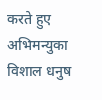करते हुए अभिमन्युका विशाल धनुष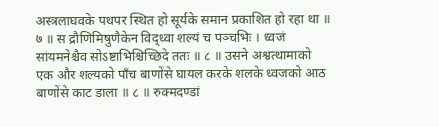अस्त्रलाघवके पथपर स्थित हो सूर्यके समान प्रकाशित हो रहा था ॥ ७ ॥ स द्रौणिमिषुणैकेन विद्ध्वा शल्यं च पञ्चभिः । ध्वजं सांयमनेश्चैव सोऽष्टाभिश्चिच्छिदे ततः ॥ ८ ॥ उसने अश्वत्थामाको एक और शल्यको पाँच बाणोंसे घायल करके शलके ध्वजको आठ बाणोंसे काट डाला ॥ ८ ॥ रुक्मदण्डां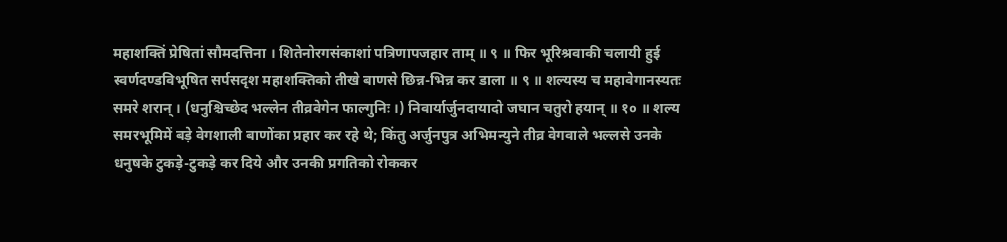महाशक्तिं प्रेषितां सौमदत्तिना । शितेनोरगसंकाशां पत्रिणापजहार ताम् ॥ ९ ॥ फिर भूरिश्रवाकी चलायी हुई स्वर्णदण्डविभूषित सर्पसदृश महाशक्तिको तीखे बाणसे छिन्न-भिन्न कर डाला ॥ ९ ॥ शल्यस्य च महावेगानस्यतः समरे शरान् । (धनुश्चिच्छेद भल्लेन तीव्रवेगेन फाल्गुनिः ।) निवार्यार्जुनदायादो जघान चतुरो हयान् ॥ १० ॥ शल्य समरभूमिमें बड़े वेगशाली बाणोंका प्रहार कर रहे थे; किंतु अर्जुनपुत्र अभिमन्युने तीव्र वेगवाले भल्लसे उनके धनुषके टुकड़े-टुकड़े कर दिये और उनकी प्रगतिको रोककर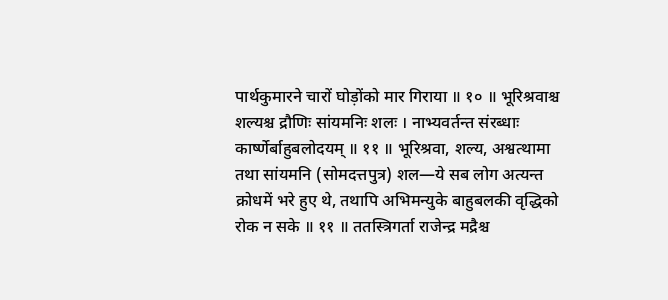पार्थकुमारने चारों घोड़ोंको मार गिराया ॥ १० ॥ भूरिश्रवाश्च शल्यश्च द्रौणिः सांयमनिः शलः । नाभ्यवर्तन्त संरब्धाः कार्ष्णेर्बाहुबलोदयम् ॥ ११ ॥ भूरिश्रवा, शल्य, अश्वत्थामा तथा सांयमनि (सोमदत्तपुत्र) शल—ये सब लोग अत्यन्त क्रोधमें भरे हुए थे, तथापि अभिमन्युके बाहुबलकी वृद्धिको रोक न सके ॥ ११ ॥ ततस्त्रिगर्ता राजेन्द्र मद्रैश्च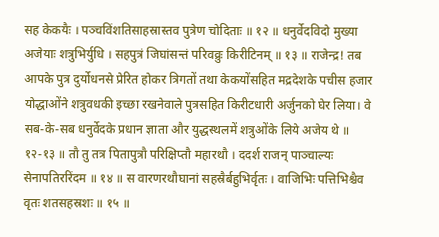सह केकयैः । पञ्चविंशतिसाहस्रास्तव पुत्रेण चोदिताः ॥ १२ ॥ धनुर्वेदविदो मुख्या अजेयाः शत्रुभिर्युधि । सहपुत्रं जिघांसन्तं परिवव्रुः किरीटिनम् ॥ १३ ॥ राजेन्द्र! तब आपके पुत्र दुर्योधनसे प्रेरित होकर त्रिगतों तथा केकयोंसहित मद्रदेशके पचीस हजार योद्धाओंने शत्रुवधकी इच्छा रखनेवाले पुत्रसहित किरीटधारी अर्जुनको घेर लिया। वे सब-के-सब धनुर्वेदके प्रधान ज्ञाता और युद्धस्थलमें शत्रुओंके लिये अजेय थे ॥ १२-१३ ॥ तौ तु तत्र पितापुत्रौ परिक्षिप्तौ महारथौ । ददर्श राजन् पाञ्चाल्यः सेनापतिररिंदम ॥ १४ ॥ स वारणरथौघानां सहस्रैर्बहुभिर्वृतः । वाजिभिः पत्तिभिश्चैव वृतः शतसहस्रशः ॥ १५ ॥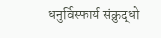धनुर्विस्फार्य संक्रुद्धो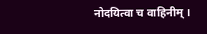नोदयित्वा च वाहिनीम् ।